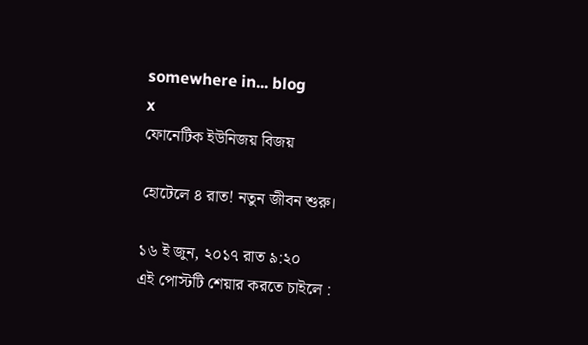somewhere in... blog
x
ফোনেটিক ইউনিজয় বিজয়

হোটেলে ৪ রাত! নতুন জীবন শুরু।

১৬ ই জুন, ২০১৭ রাত ৯:২০
এই পোস্টটি শেয়ার করতে চাইলে :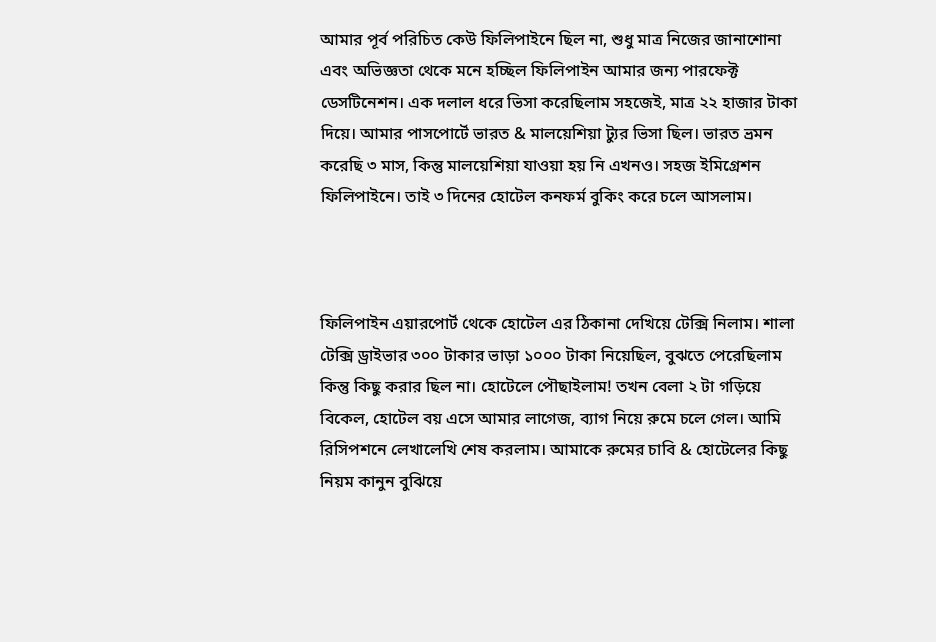আমার পূর্ব পরিচিত কেউ ফিলিপাইনে ছিল না, শুধু মাত্র নিজের জানাশোনা এবং অভিজ্ঞতা থেকে মনে হচ্ছিল ফিলিপাইন আমার জন্য পারফেক্ট ডেসটিনেশন। এক দলাল ধরে ভিসা করেছিলাম সহজেই, মাত্র ২২ হাজার টাকা দিয়ে। আমার পাসপোর্টে ভারত & মালয়েশিয়া ট্যুর ভিসা ছিল। ভারত ভ্রমন করেছি ৩ মাস, কিন্তু মালয়েশিয়া যাওয়া হয় নি এখনও। সহজ ইমিগ্রেশন ফিলিপাইনে। তাই ৩ দিনের হোটেল কনফর্ম বুকিং করে চলে আসলাম।



ফিলিপাইন এয়ারপোর্ট থেকে হোটেল এর ঠিকানা দেখিয়ে টেক্সি নিলাম। শালা টেক্সি ড্রাইভার ৩০০ টাকার ভাড়া ১০০০ টাকা নিয়েছিল, বুঝতে পেরেছিলাম কিন্তু কিছু করার ছিল না। হোটেলে পৌছাইলাম! তখন বেলা ২ টা গড়িয়ে বিকেল, হোটেল বয় এসে আমার লাগেজ, ব্যাগ নিয়ে রুমে চলে গেল। আমি রিসিপশনে লেখালেখি শেষ করলাম। আমাকে রুমের চাবি & হোটেলের কিছু নিয়ম কানুন বুঝিয়ে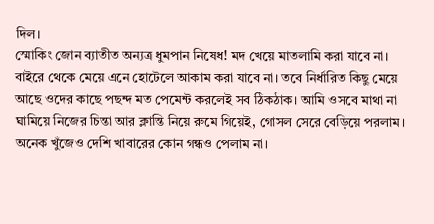দিল।
স্মোকিং জোন ব্যাতীত অন্যত্র ধুমপান নিষেধ! মদ খেয়ে মাতলামি করা যাবে না। বাইরে থেকে মেয়ে এনে হোটেলে আকাম করা যাবে না। তবে নির্ধারিত কিছু মেয়ে আছে ওদের কাছে পছন্দ মত পেমেন্ট করলেই সব ঠিকঠাক। আমি ওসবে মাথা না ঘামিয়ে নিজের চিন্তা আর ক্লান্তি নিয়ে রুমে গিয়েই, গোসল সেরে বেড়িয়ে পরলাম। অনেক খুঁজেও দেশি খাবারের কোন গন্ধও পেলাম না।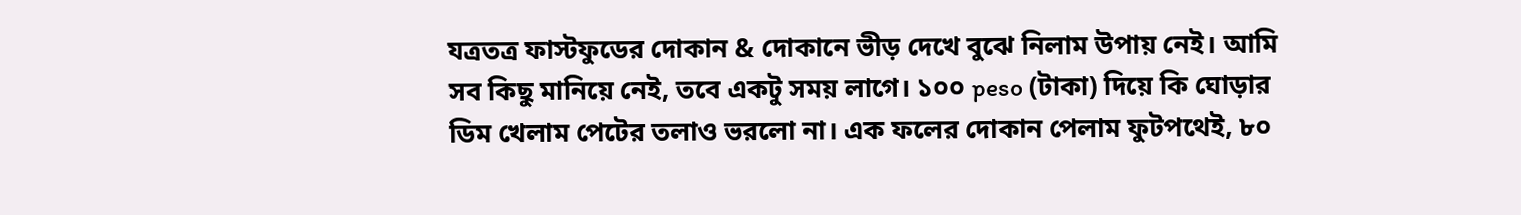যত্রতত্র ফাস্টফুডের দোকান & দোকানে ভীড় দেখে বুঝে নিলাম উপায় নেই। আমি সব কিছু মানিয়ে নেই, তবে একটু সময় লাগে। ১০০ peso (টাকা) দিয়ে কি ঘোড়ার ডিম খেলাম পেটের তলাও ভরলো না। এক ফলের দোকান পেলাম ফুটপথেই, ৮০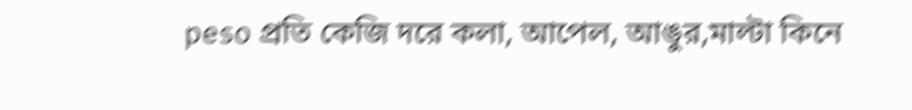peso প্রতি কেজি দরে কলা, আপেল, আঙুর,মাল্টা কিনে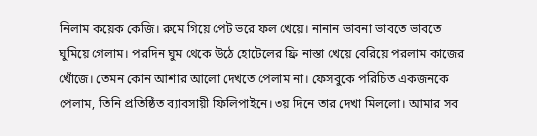নিলাম কয়েক কেজি। রুমে গিয়ে পেট ভরে ফল খেয়ে। নানান ভাবনা ভাবতে ভাবতে ঘুমিয়ে গেলাম। পরদিন ঘুম থেকে উঠে হোটেলের ফ্রি নাস্তা খেয়ে বেরিয়ে পরলাম কাজের খোঁজে। তেমন কোন আশার আলো দেখতে পেলাম না। ফেসবুকে পরিচিত একজনকে পেলাম, তিনি প্রতিষ্ঠিত ব্যাবসায়ী ফিলিপাইনে। ৩য় দিনে তার দেখা মিললো। আমার সব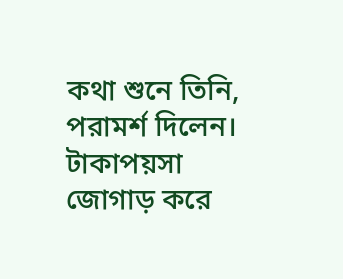কথা শুনে তিনি, পরামর্শ দিলেন। টাকাপয়সা জোগাড় করে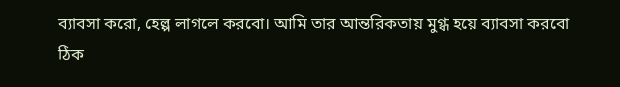ব্যাবসা করো, হেল্প লাগলে করবো। আমি তার আন্তরিকতায় মুগ্ধ হয়ে ব্যাবসা করবো ঠিক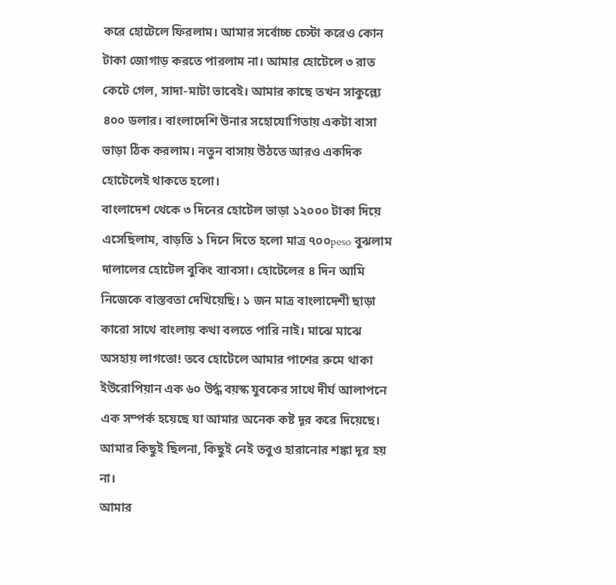করে হোটেলে ফিরলাম। আমার সর্বোচ্চ চেস্টা করেও কোন টাকা জোগাড় করতে পারলাম না। আমার হোটেলে ৩ রাত কেটে গেল, সাদা-মাটা ভাবেই। আমার কাছে তখন সাকুল্ল্যে ৪০০ ডলার। বাংলাদেশি উনার সহোযোগিতায় একটা বাসা ভাড়া ঠিক করলাম। নতুন বাসায় উঠতে আরও একদিক হোটেলেই থাকতে হলো।
বাংলাদেশ থেকে ৩ দিনের হোটেল ভাড়া ১২০০০ টাকা দিয়ে এসেছিলাম, বাড়তি ১ দিনে দিতে হলো মাত্র ৭০০peso বুঝলাম দালালের হোটেল বুকিং ব্যাবসা। হোটেলের ৪ দিন আমি নিজেকে বাস্তবতা দেখিয়েছি। ১ জন মাত্র বাংলাদেশী ছাড়া কারো সাথে বাংলায় কথা বলতে পারি নাই। মাঝে মাঝে অসহায় লাগতো! তবে হোটেলে আমার পাশের রুমে থাকা ইউরোপিয়ান এক ৬০ উর্দ্ধ বয়স্ক যুবকের সাথে দীর্ঘ আলাপনে এক সম্পর্ক হয়েছে যা আমার অনেক কষ্ট দূর করে দিয়েছে। আমার কিছুই ছিলনা, কিছুই নেই তবুও হারানোর শঙ্কা দূর হয় না।
আমার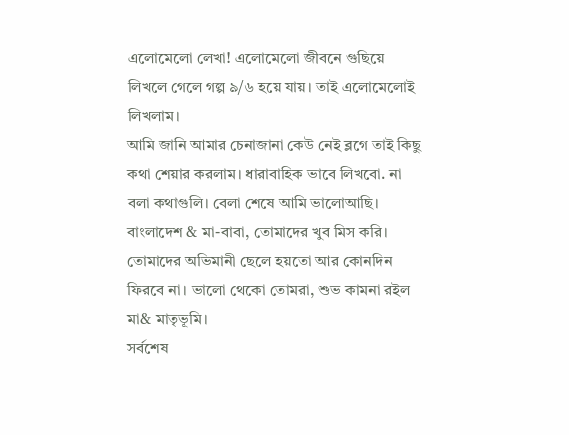এলোমেলো লেখা! এলোমেলো জীবনে গুছিয়ে লিখলে গেলে গল্প ৯/৬ হয়ে যায়। তাই এলোমেলোই লিখলাম।
আমি জানি আমার চেনাজানা কেউ নেই ব্লগে তাই কিছু কথা শেয়ার করলাম। ধারাবাহিক ভাবে লিখবো. না বলা কথাগুলি। বেলা শেষে আমি ভালোআছি। বাংলাদেশ & মা-বাবা, তোমাদের খুব মিস করি। তোমাদের অভিমানী ছেলে হয়তো আর কোনদিন ফিরবে না। ভালো থেকো তোমরা, শুভ কামনা রইল মা& মাতৃভূমি।
সর্বশেষ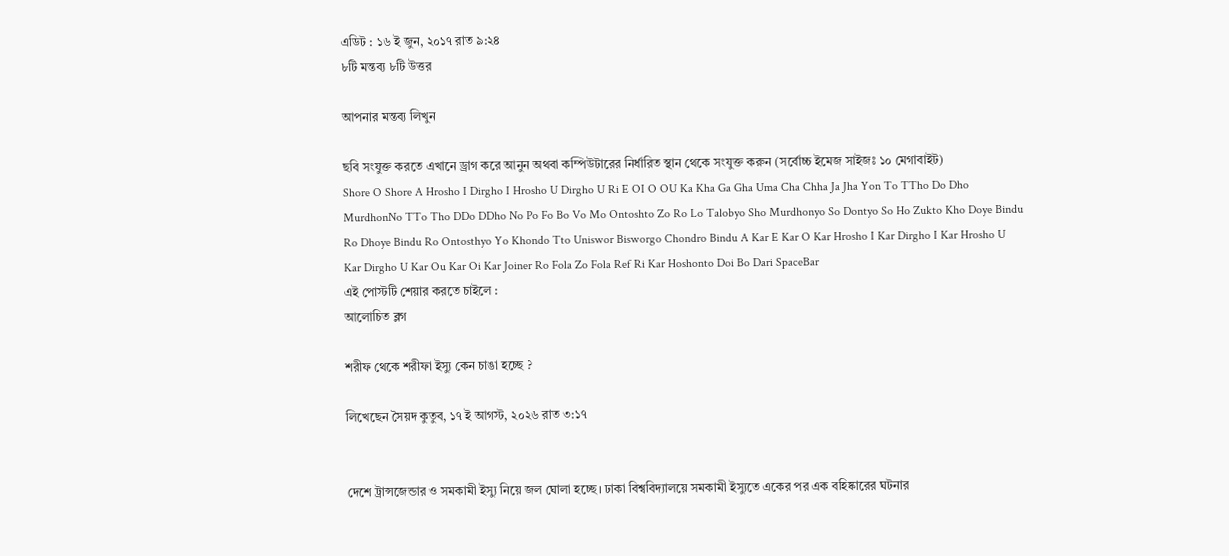এডিট : ১৬ ই জুন, ২০১৭ রাত ৯:২৪
৮টি মন্তব্য ৮টি উত্তর

আপনার মন্তব্য লিখুন

ছবি সংযুক্ত করতে এখানে ড্রাগ করে আনুন অথবা কম্পিউটারের নির্ধারিত স্থান থেকে সংযুক্ত করুন (সর্বোচ্চ ইমেজ সাইজঃ ১০ মেগাবাইট)
Shore O Shore A Hrosho I Dirgho I Hrosho U Dirgho U Ri E OI O OU Ka Kha Ga Gha Uma Cha Chha Ja Jha Yon To TTho Do Dho MurdhonNo TTo Tho DDo DDho No Po Fo Bo Vo Mo Ontoshto Zo Ro Lo Talobyo Sho Murdhonyo So Dontyo So Ho Zukto Kho Doye Bindu Ro Dhoye Bindu Ro Ontosthyo Yo Khondo Tto Uniswor Bisworgo Chondro Bindu A Kar E Kar O Kar Hrosho I Kar Dirgho I Kar Hrosho U Kar Dirgho U Kar Ou Kar Oi Kar Joiner Ro Fola Zo Fola Ref Ri Kar Hoshonto Doi Bo Dari SpaceBar
এই পোস্টটি শেয়ার করতে চাইলে :
আলোচিত ব্লগ

শরীফ থেকে শরীফা ইস্যু কেন চাঙা হচ্ছে ?

লিখেছেন সৈয়দ কুতুব, ১৭ ই আগস্ট, ২০২৬ রাত ৩:১৭


দেশে ট্রান্সজেন্ডার ও সমকামী ইস্যু নিয়ে জল ঘোলা হচ্ছে। ঢাকা বিশ্ববিদ্যালয়ে সমকামী ইস্যুতে একের পর এক বহিষ্কারের ঘটনার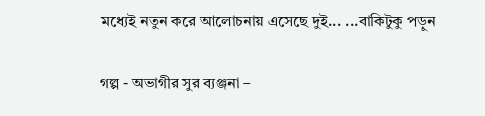মধ্যেই নতুন করে আলোচনায় এসেছে দুই... ...বাকিটুকু পড়ুন

গল্প - অভাগীর সুর ব্যঞ্জনা –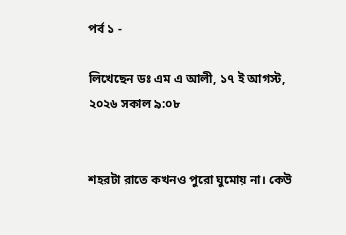পর্ব ১ -

লিখেছেন ডঃ এম এ আলী, ১৭ ই আগস্ট, ২০২৬ সকাল ৯:০৮


শহরটা রাতে কখনও পুরো ঘুমোয় না। কেউ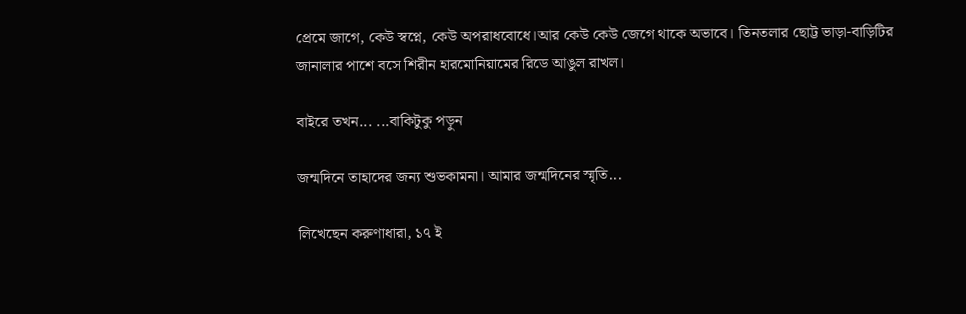প্রেমে জাগে, কেউ স্বপ্নে, কেউ অপরাধবোধে।আর কেউ কেউ জেগে থাকে অভাবে। তিনতলার ছোট্ট ভাড়া-বাড়িটির জানালার পাশে বসে শিরীন হারমোনিয়ামের রিডে আঙুল রাখল।

বাইরে তখন... ...বাকিটুকু পড়ুন

জন্মদিনে তাহাদের জন্য শুভকামনা। আমার জন্মদিনের স্মৃতি...

লিখেছেন করুণাধারা, ১৭ ই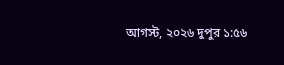আগস্ট, ২০২৬ দুপুর ১:৫৬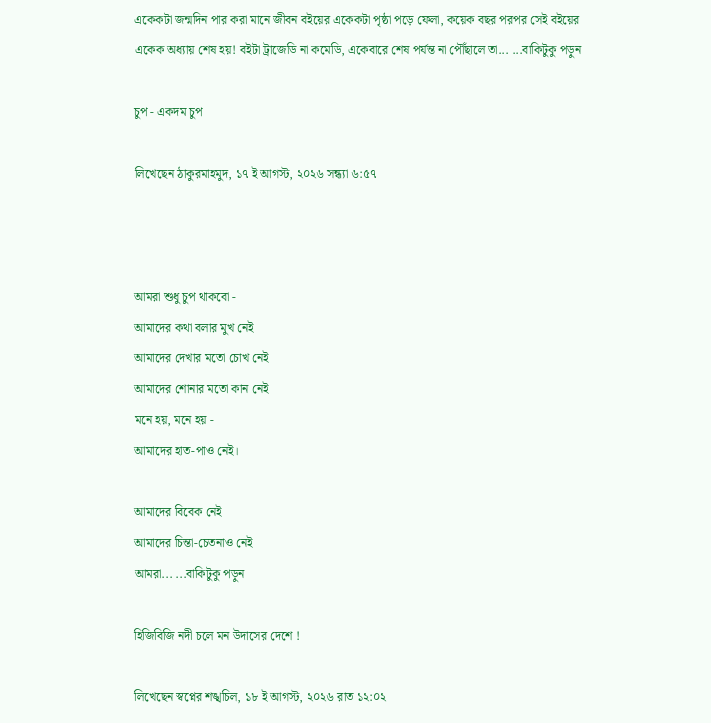একেকটা জন্মদিন পার করা মানে জীবন বইয়ের একেকটা পৃষ্ঠা পড়ে ফেলা, কয়েক বছর পরপর সেই বইয়ের একেক অধ্যায় শেষ হয়! বইটা ট্রাজেডি না কমেডি, একেবারে শেষ পর্যন্ত না পৌঁছালে তা... ...বাকিটুকু পড়ুন

চুপ - একদম চুপ

লিখেছেন ঠাকুরমাহমুদ, ১৭ ই আগস্ট, ২০২৬ সন্ধ্যা ৬:৫৭



আমরা শুধু চুপ থাকবো -
আমাদের কথা বলার মুখ নেই
আমাদের দেখার মতো চোখ নেই
আমাদের শোনার মতো কান নেই
মনে হয়, মনে হয় -
আমাদের হাত-পাও নেই।

আমাদের বিবেক নেই
আমাদের চিন্তা-চেতনাও নেই
আমরা... ...বাকিটুকু পড়ুন

হিজিবিজি নদী চলে মন উদাসের দেশে !

লিখেছেন স্বপ্নের শঙ্খচিল, ১৮ ই আগস্ট, ২০২৬ রাত ১২:০২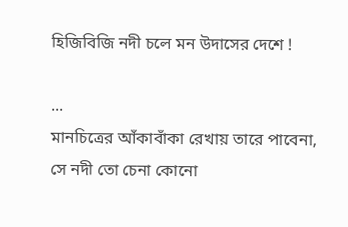হিজিবিজি নদী চলে মন উদাসের দেশে !

...
মানচিত্রের আঁকাবাঁকা রেখায় তারে পাবেনা,
সে নদী তো চেনা কোনো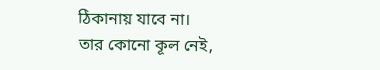ঠিকানায় যাবে না।
তার কোনো কূল নেই,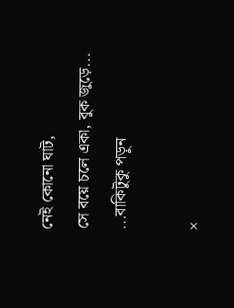নেই কোনো ঘাট,
সে বয়ে চলে একা, বুক জুড়ে... ...বাকিটুকু পড়ুন

×